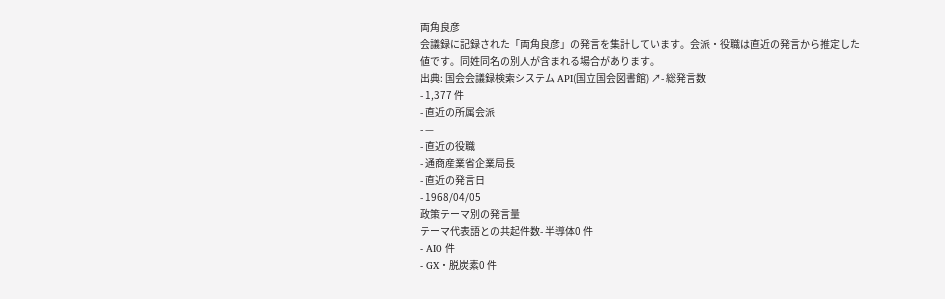両角良彦
会議録に記録された「両角良彦」の発言を集計しています。会派・役職は直近の発言から推定した値です。同姓同名の別人が含まれる場合があります。
出典: 国会会議録検索システム API(国立国会図書館) ↗- 総発言数
- 1,377 件
- 直近の所属会派
- —
- 直近の役職
- 通商産業省企業局長
- 直近の発言日
- 1968/04/05
政策テーマ別の発言量
テーマ代表語との共起件数- 半導体0 件
- AI0 件
- GX・脱炭素0 件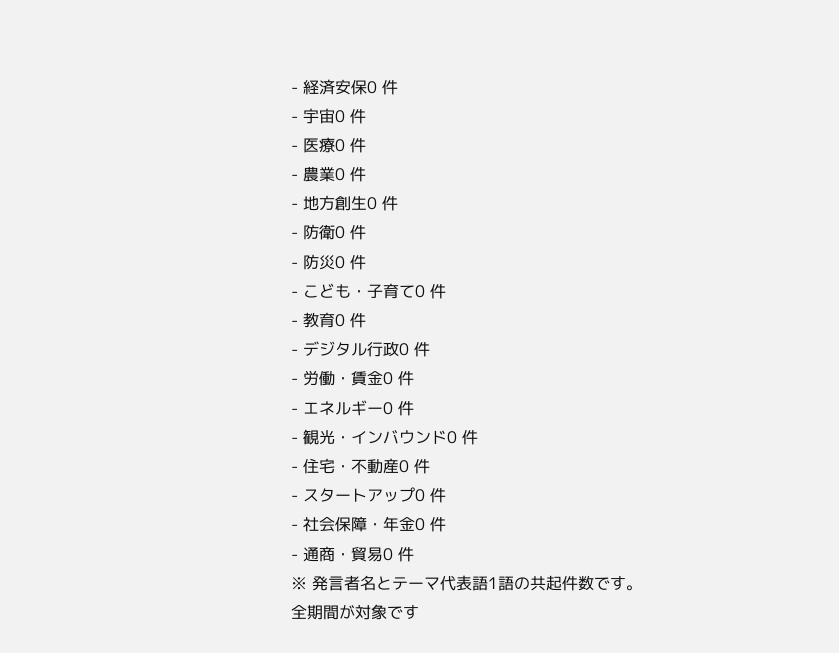- 経済安保0 件
- 宇宙0 件
- 医療0 件
- 農業0 件
- 地方創生0 件
- 防衛0 件
- 防災0 件
- こども・子育て0 件
- 教育0 件
- デジタル行政0 件
- 労働・賃金0 件
- エネルギー0 件
- 観光・インバウンド0 件
- 住宅・不動産0 件
- スタートアップ0 件
- 社会保障・年金0 件
- 通商・貿易0 件
※ 発言者名とテーマ代表語1語の共起件数です。全期間が対象です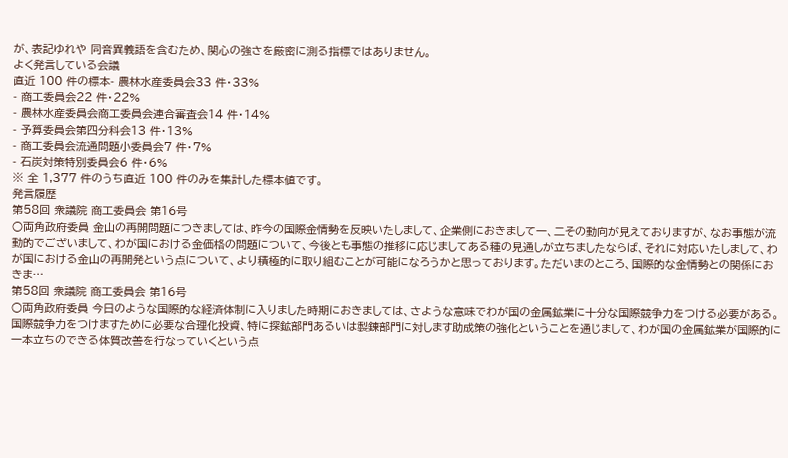が、表記ゆれや 同音異義語を含むため、関心の強さを厳密に測る指標ではありません。
よく発言している会議
直近 100 件の標本- 農林水産委員会33 件・33%
- 商工委員会22 件・22%
- 農林水産委員会商工委員会連合審査会14 件・14%
- 予算委員会第四分科会13 件・13%
- 商工委員会流通問題小委員会7 件・7%
- 石炭対策特別委員会6 件・6%
※ 全 1,377 件のうち直近 100 件のみを集計した標本値です。
発言履歴
第58回 衆議院 商工委員会 第16号
○両角政府委員 金山の再開問題につきましては、昨今の国際金情勢を反映いたしまして、企業側におきまして一、二その動向が見えておりますが、なお事態が流動的でございまして、わが国における金価格の問題について、今後とも事態の推移に応じましてある種の見通しが立ちましたならば、それに対応いたしまして、わが国における金山の再開発という点について、より積極的に取り組むことが可能になろうかと思っております。ただいまのところ、国際的な金情勢との関係におきま…
第58回 衆議院 商工委員会 第16号
○両角政府委員 今日のような国際的な経済体制に入りました時期におきましては、さような意味でわが国の金属鉱業に十分な国際競争力をつける必要がある。国際競争力をつけますために必要な合理化投資、特に探鉱部門あるいは製錬部門に対します助成策の強化ということを通じまして、わが国の金属鉱業が国際的に一本立ちのできる体質改善を行なっていくという点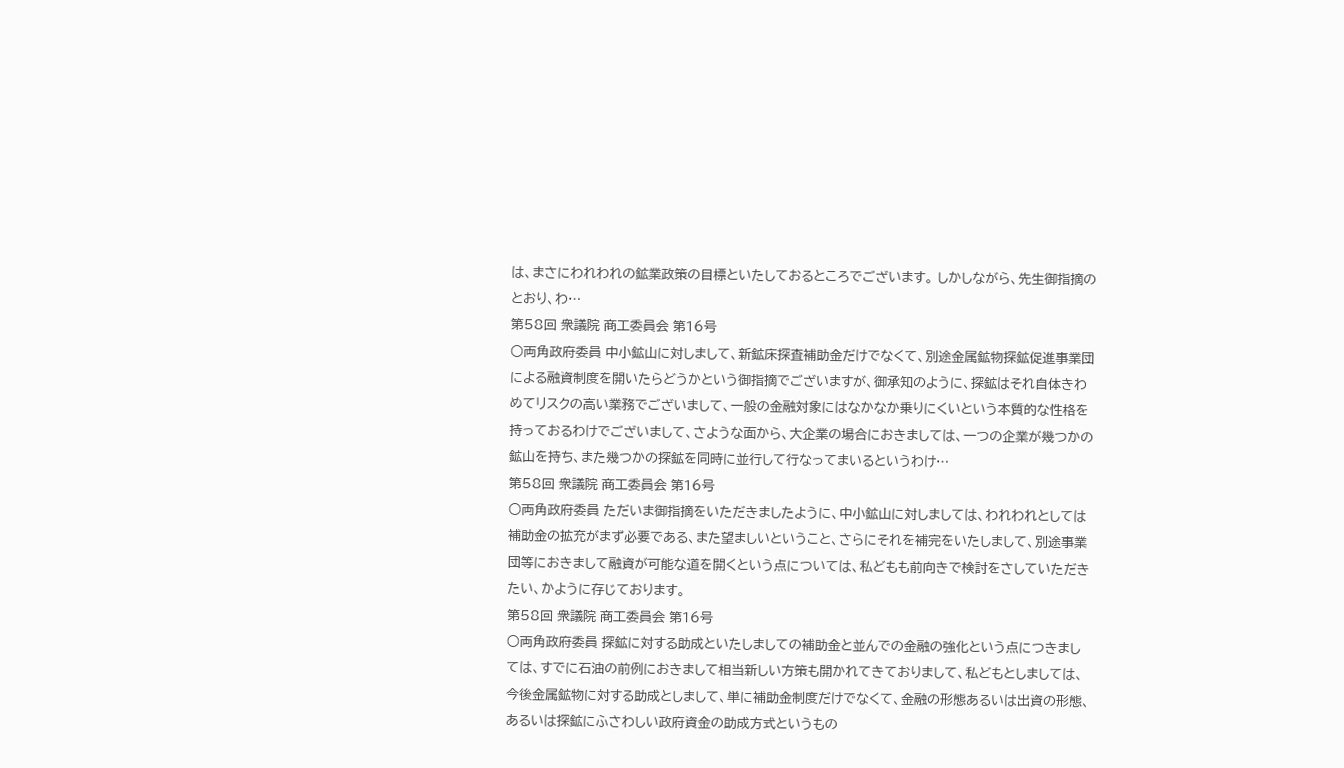は、まさにわれわれの鉱業政策の目標といたしておるところでございます。 しかしながら、先生御指摘のとおり、わ…
第58回 衆議院 商工委員会 第16号
○両角政府委員 中小鉱山に対しまして、新鉱床探査補助金だけでなくて、別途金属鉱物探鉱促進事業団による融資制度を開いたらどうかという御指摘でございますが、御承知のように、探鉱はそれ自体きわめてリスクの高い業務でございまして、一般の金融対象にはなかなか乗りにくいという本質的な性格を持っておるわけでございまして、さような面から、大企業の場合におきましては、一つの企業が幾つかの鉱山を持ち、また幾つかの探鉱を同時に並行して行なってまいるというわけ…
第58回 衆議院 商工委員会 第16号
○両角政府委員 ただいま御指摘をいただきましたように、中小鉱山に対しましては、われわれとしては補助金の拡充がまず必要である、また望ましいということ、さらにそれを補完をいたしまして、別途事業団等におきまして融資が可能な道を開くという点については、私どもも前向きで検討をさしていただきたい、かように存じております。
第58回 衆議院 商工委員会 第16号
○両角政府委員 探鉱に対する助成といたしましての補助金と並んでの金融の強化という点につきましては、すでに石油の前例におきまして相当新しい方策も開かれてきておりまして、私どもとしましては、今後金属鉱物に対する助成としまして、単に補助金制度だけでなくて、金融の形態あるいは出資の形態、あるいは探鉱にふさわしい政府資金の助成方式というもの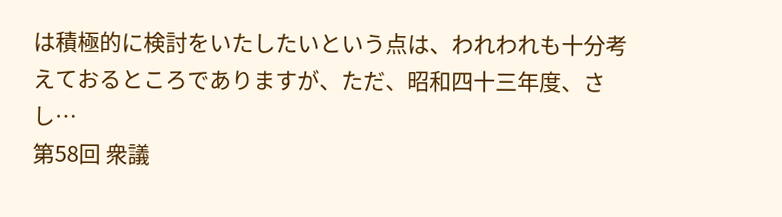は積極的に検討をいたしたいという点は、われわれも十分考えておるところでありますが、ただ、昭和四十三年度、さし…
第58回 衆議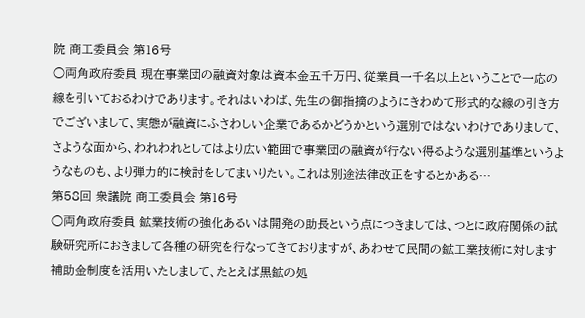院 商工委員会 第16号
○両角政府委員 現在事業団の融資対象は資本金五千万円、従業員一千名以上ということで一応の線を引いておるわけであります。それはいわば、先生の御指摘のようにきわめて形式的な線の引き方でございまして、実態が融資にふさわしい企業であるかどうかという選別ではないわけでありまして、さような面から、われわれとしてはより広い範囲で事業団の融資が行ない得るような選別基準というようなものも、より弾力的に検討をしてまいりたい。これは別途法律改正をするとかある…
第58回 衆議院 商工委員会 第16号
○両角政府委員 鉱業技術の強化あるいは開発の助長という点につきましては、つとに政府関係の試験研究所におきまして各種の研究を行なってきておりますが、あわせて民間の鉱工業技術に対します補助金制度を活用いたしまして、たとえば黒鉱の処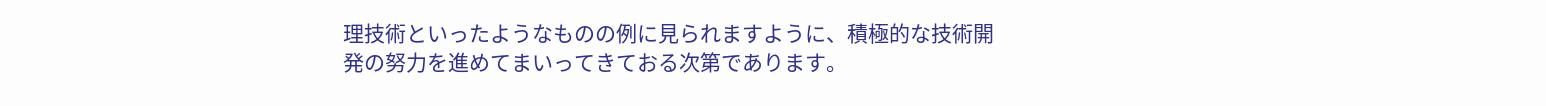理技術といったようなものの例に見られますように、積極的な技術開発の努力を進めてまいってきておる次第であります。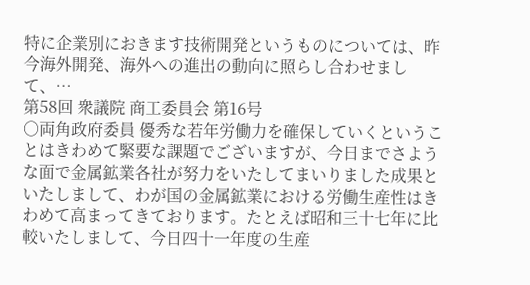特に企業別におきます技術開発というものについては、昨今海外開発、海外への進出の動向に照らし合わせまして、…
第58回 衆議院 商工委員会 第16号
○両角政府委員 優秀な若年労働力を確保していくということはきわめて緊要な課題でございますが、今日までさような面で金属鉱業各社が努力をいたしてまいりました成果といたしまして、わが国の金属鉱業における労働生産性はきわめて高まってきております。たとえば昭和三十七年に比較いたしまして、今日四十一年度の生産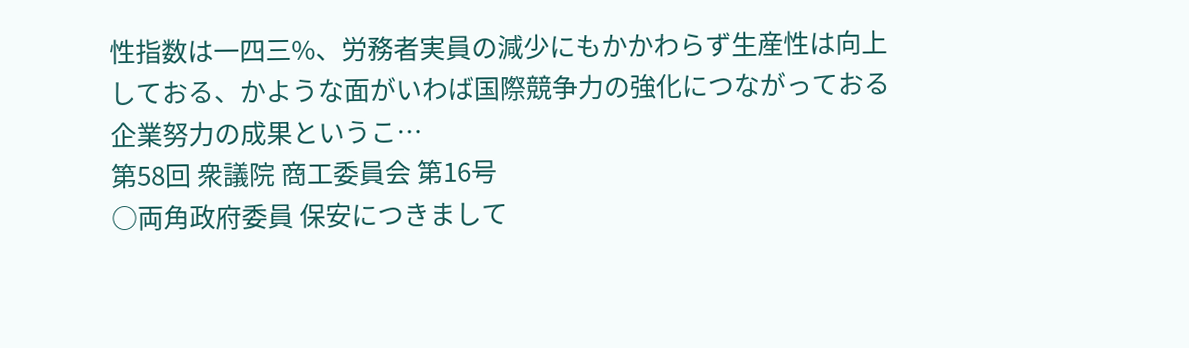性指数は一四三%、労務者実員の減少にもかかわらず生産性は向上しておる、かような面がいわば国際競争力の強化につながっておる企業努力の成果というこ…
第58回 衆議院 商工委員会 第16号
○両角政府委員 保安につきまして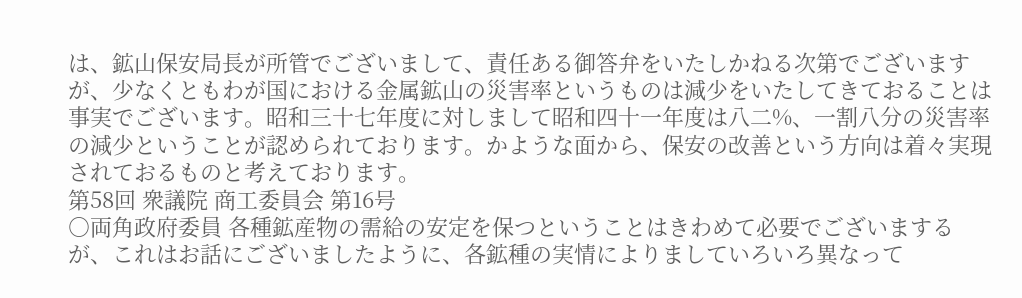は、鉱山保安局長が所管でございまして、責任ある御答弁をいたしかねる次第でございますが、少なくともわが国における金属鉱山の災害率というものは減少をいたしてきておることは事実でございます。昭和三十七年度に対しまして昭和四十一年度は八二%、一割八分の災害率の減少ということが認められております。かような面から、保安の改善という方向は着々実現されておるものと考えております。
第58回 衆議院 商工委員会 第16号
○両角政府委員 各種鉱産物の需給の安定を保つということはきわめて必要でございまするが、これはお話にございましたように、各鉱種の実情によりましていろいろ異なって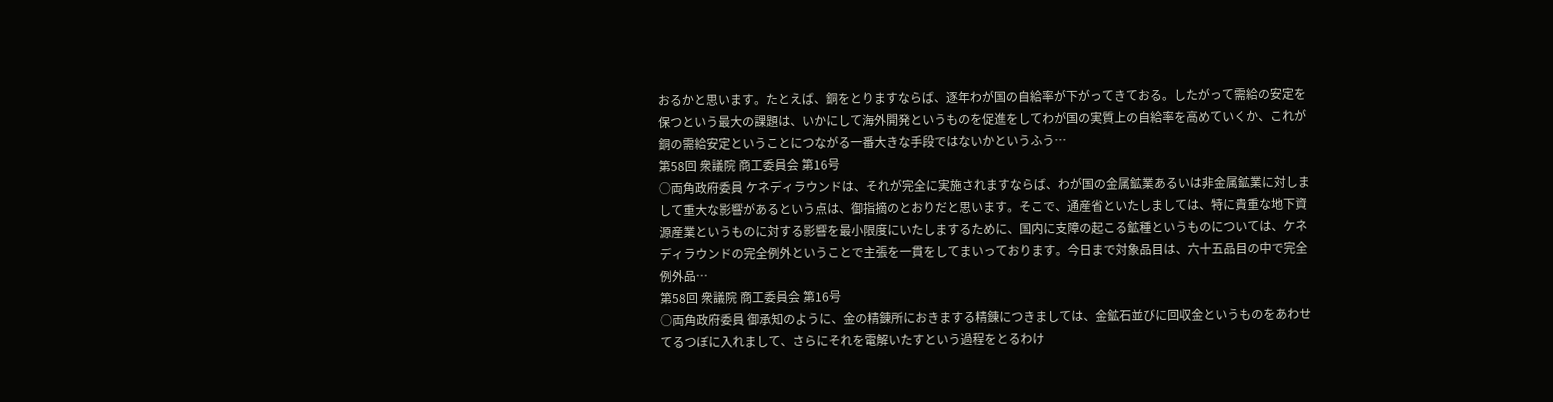おるかと思います。たとえば、銅をとりますならば、逐年わが国の自給率が下がってきておる。したがって需給の安定を保つという最大の課題は、いかにして海外開発というものを促進をしてわが国の実質上の自給率を高めていくか、これが銅の需給安定ということにつながる一番大きな手段ではないかというふう…
第58回 衆議院 商工委員会 第16号
○両角政府委員 ケネディラウンドは、それが完全に実施されますならば、わが国の金属鉱業あるいは非金属鉱業に対しまして重大な影響があるという点は、御指摘のとおりだと思います。そこで、通産省といたしましては、特に貴重な地下資源産業というものに対する影響を最小限度にいたしまするために、国内に支障の起こる鉱種というものについては、ケネディラウンドの完全例外ということで主張を一貫をしてまいっております。今日まで対象品目は、六十五品目の中で完全例外品…
第58回 衆議院 商工委員会 第16号
○両角政府委員 御承知のように、金の精錬所におきまする精錬につきましては、金鉱石並びに回収金というものをあわせてるつぼに入れまして、さらにそれを電解いたすという過程をとるわけ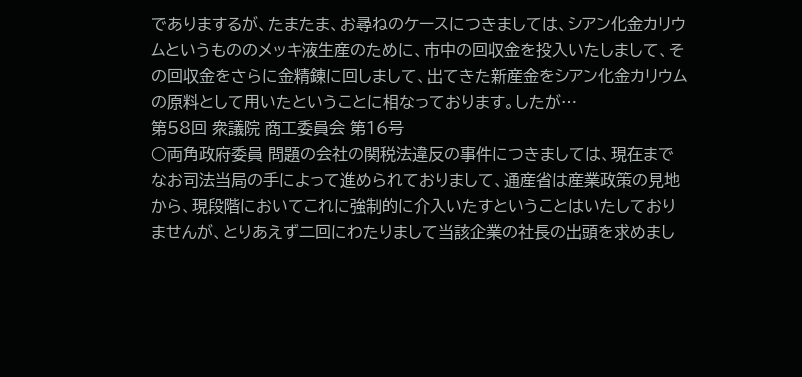でありまするが、たまたま、お尋ねのケースにつきましては、シアン化金カリウムというもののメッキ液生産のために、市中の回収金を投入いたしまして、その回収金をさらに金精錬に回しまして、出てきた新産金をシアン化金カリウムの原料として用いたということに相なっております。したが…
第58回 衆議院 商工委員会 第16号
○両角政府委員 問題の会社の関税法違反の事件につきましては、現在までなお司法当局の手によって進められておりまして、通産省は産業政策の見地から、現段階においてこれに強制的に介入いたすということはいたしておりませんが、とりあえず二回にわたりまして当該企業の社長の出頭を求めまし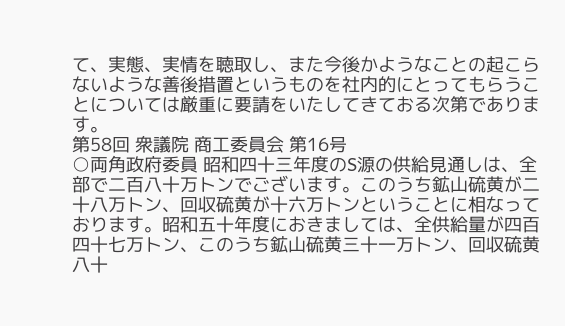て、実態、実情を聴取し、また今後かようなことの起こらないような善後措置というものを社内的にとってもらうことについては厳重に要請をいたしてきておる次第であります。
第58回 衆議院 商工委員会 第16号
○両角政府委員 昭和四十三年度のS源の供給見通しは、全部で二百八十万トンでございます。このうち鉱山硫黄が二十八万トン、回収硫黄が十六万トンということに相なっております。昭和五十年度におきましては、全供給量が四百四十七万トン、このうち鉱山硫黄三十一万トン、回収硫黄八十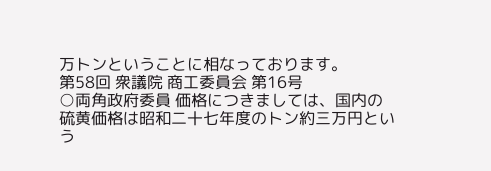万トンということに相なっております。
第58回 衆議院 商工委員会 第16号
○両角政府委員 価格につきましては、国内の硫黄価格は昭和二十七年度のトン約三万円という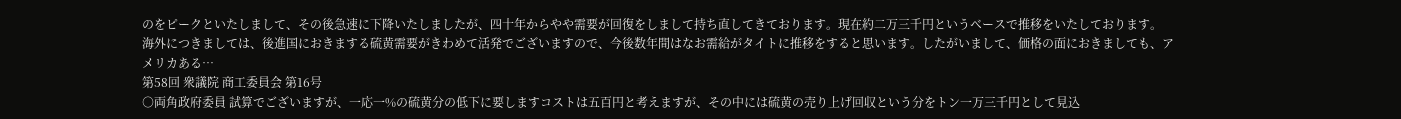のをピークといたしまして、その後急速に下降いたしましたが、四十年からやや需要が回復をしまして持ち直してきております。現在約二万三千円というベースで推移をいたしております。 海外につきましては、後進国におきまする硫黄需要がきわめて活発でございますので、今後数年間はなお需給がタイトに推移をすると思います。したがいまして、価格の面におきましても、アメリカある…
第58回 衆議院 商工委員会 第16号
○両角政府委員 試算でございますが、一応一%の硫黄分の低下に要しますコストは五百円と考えますが、その中には硫黄の売り上げ回収という分をトン一万三千円として見込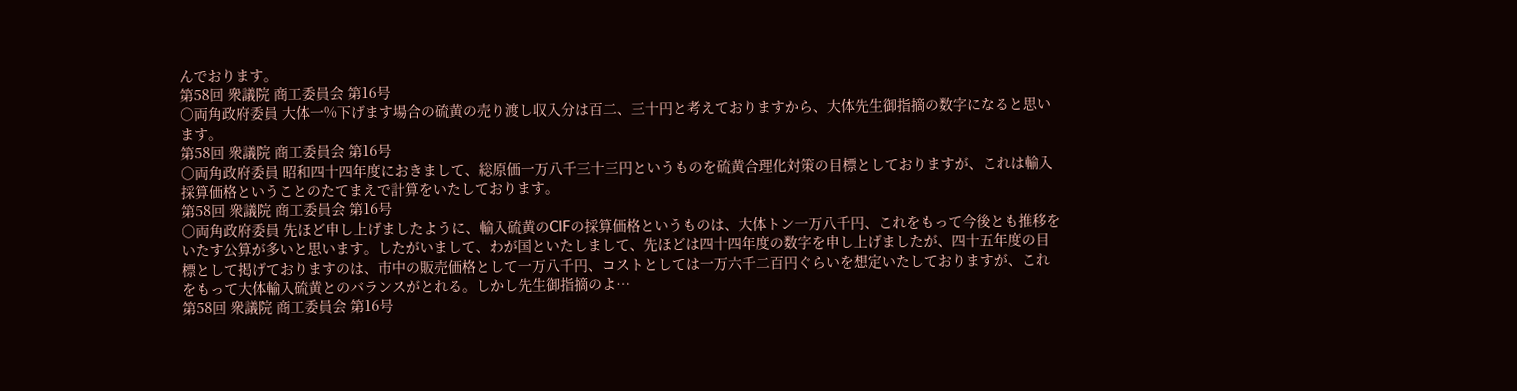んでおります。
第58回 衆議院 商工委員会 第16号
○両角政府委員 大体一%下げます場合の硫黄の売り渡し収入分は百二、三十円と考えておりますから、大体先生御指摘の数字になると思います。
第58回 衆議院 商工委員会 第16号
○両角政府委員 昭和四十四年度におきまして、総原価一万八千三十三円というものを硫黄合理化対策の目標としておりますが、これは輸入採算価格ということのたてまえで計算をいたしております。
第58回 衆議院 商工委員会 第16号
○両角政府委員 先ほど申し上げましたように、輸入硫黄のCIFの採算価格というものは、大体トン一万八千円、これをもって今後とも推移をいたす公算が多いと思います。したがいまして、わが国といたしまして、先ほどは四十四年度の数字を申し上げましたが、四十五年度の目標として掲げておりますのは、市中の販売価格として一万八千円、コストとしては一万六千二百円ぐらいを想定いたしておりますが、これをもって大体輸入硫黄とのバランスがとれる。しかし先生御指摘のよ…
第58回 衆議院 商工委員会 第16号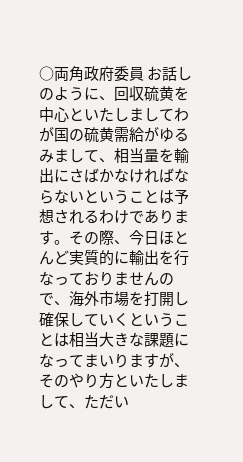○両角政府委員 お話しのように、回収硫黄を中心といたしましてわが国の硫黄需給がゆるみまして、相当量を輸出にさばかなければならないということは予想されるわけであります。その際、今日ほとんど実質的に輸出を行なっておりませんので、海外市場を打開し確保していくということは相当大きな課題になってまいりますが、そのやり方といたしまして、ただい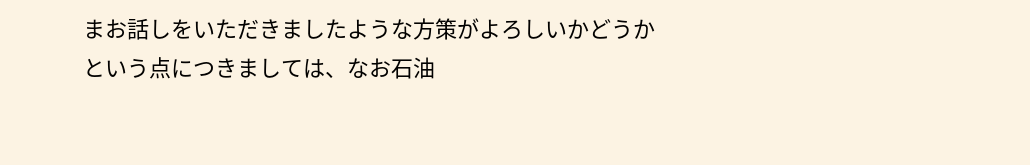まお話しをいただきましたような方策がよろしいかどうかという点につきましては、なお石油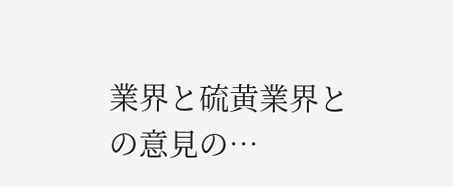業界と硫黄業界との意見の…